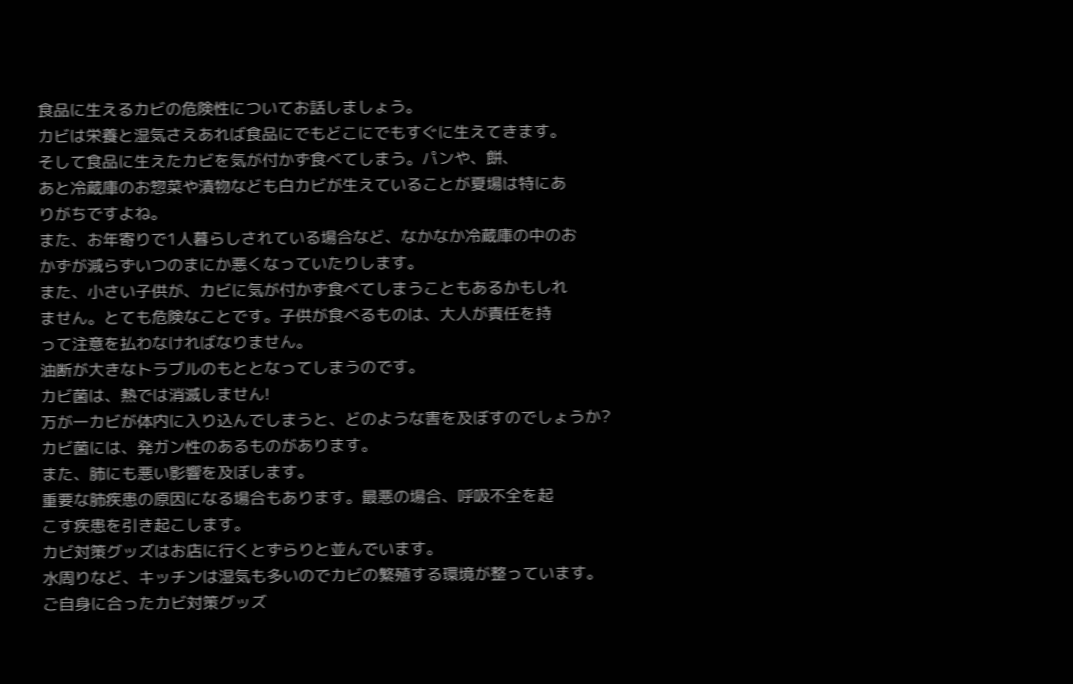食品に生えるカビの危険性についてお話しましょう。
カビは栄養と湿気さえあれば食品にでもどこにでもすぐに生えてきます。
そして食品に生えたカビを気が付かず食べてしまう。パンや、餅、
あと冷蔵庫のお惣菜や漬物なども白カビが生えていることが夏場は特にあ
りがちですよね。
また、お年寄りで1人暮らしされている場合など、なかなか冷蔵庫の中のお
かずが減らずいつのまにか悪くなっていたりします。
また、小さい子供が、カビに気が付かず食べてしまうこともあるかもしれ
ません。とても危険なことです。子供が食べるものは、大人が責任を持
って注意を払わなければなりません。
油断が大きなトラブルのもととなってしまうのです。
カビ菌は、熱では消滅しません!
万が一カビが体内に入り込んでしまうと、どのような害を及ぼすのでしょうか?
カビ菌には、発ガン性のあるものがあります。
また、肺にも悪い影響を及ぼします。
重要な肺疾患の原因になる場合もあります。最悪の場合、呼吸不全を起
こす疾患を引き起こします。
カビ対策グッズはお店に行くとずらりと並んでいます。
水周りなど、キッチンは湿気も多いのでカビの繁殖する環境が整っています。
ご自身に合ったカビ対策グッズ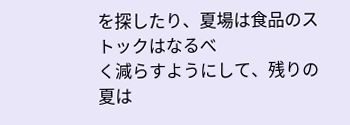を探したり、夏場は食品のストックはなるべ
く減らすようにして、残りの夏は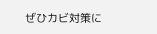ぜひカビ対策に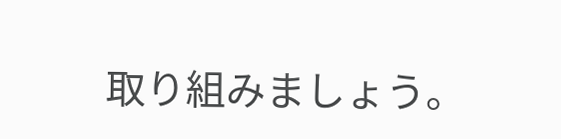取り組みましょう。